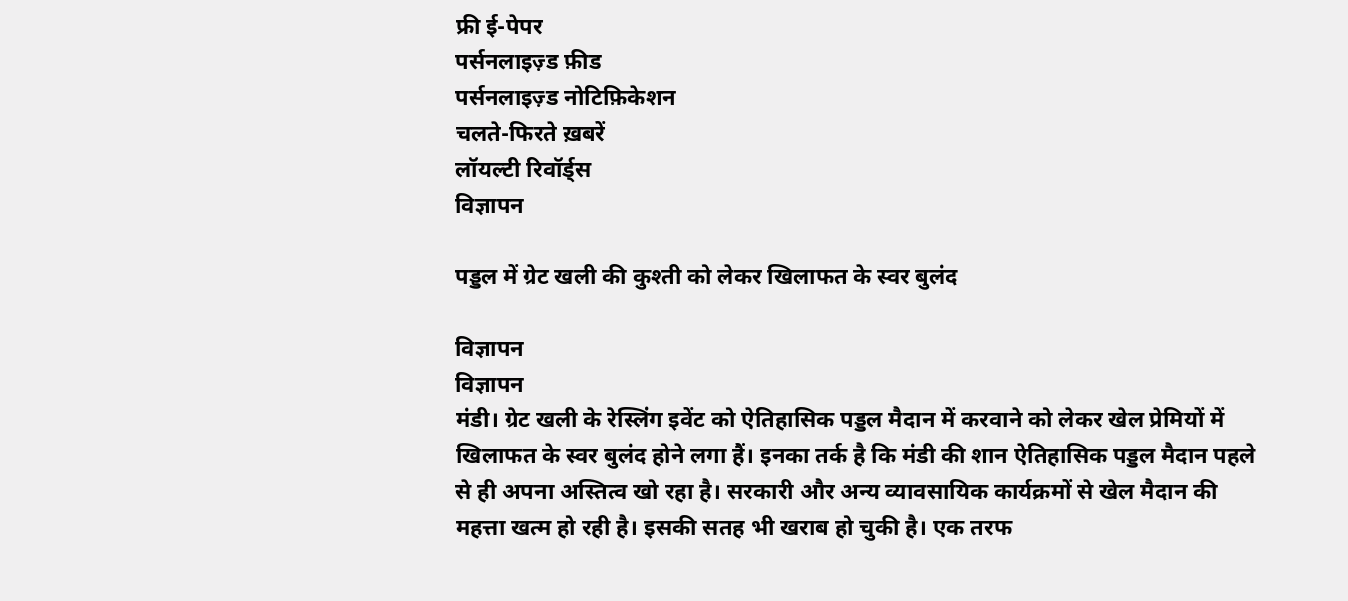फ्री ई-पेपर
पर्सनलाइज़्ड फ़ीड
पर्सनलाइज़्ड नोटिफ़िकेशन
चलते-फिरते ख़बरें
लॉयल्टी रिवॉर्ड्स
विज्ञापन

पड्डल में ग्रेट खली की कुश्ती को लेकर खिलाफत के स्वर बुलंद

विज्ञापन
विज्ञापन
मंडी। ग्रेट खली के रेस्लिंग इवेंट को ऐतिहासिक पड्डल मैदान में करवाने को लेकर खेल प्रेमियों में खिलाफत के स्वर बुलंद होने लगा हैं। इनका तर्क है कि मंडी की शान ऐतिहासिक पड्डल मैदान पहले से ही अपना अस्तित्व खो रहा है। सरकारी और अन्य व्यावसायिक कार्यक्रमों से खेल मैदान की महत्ता खत्म हो रही है। इसकी सतह भी खराब हो चुकी है। एक तरफ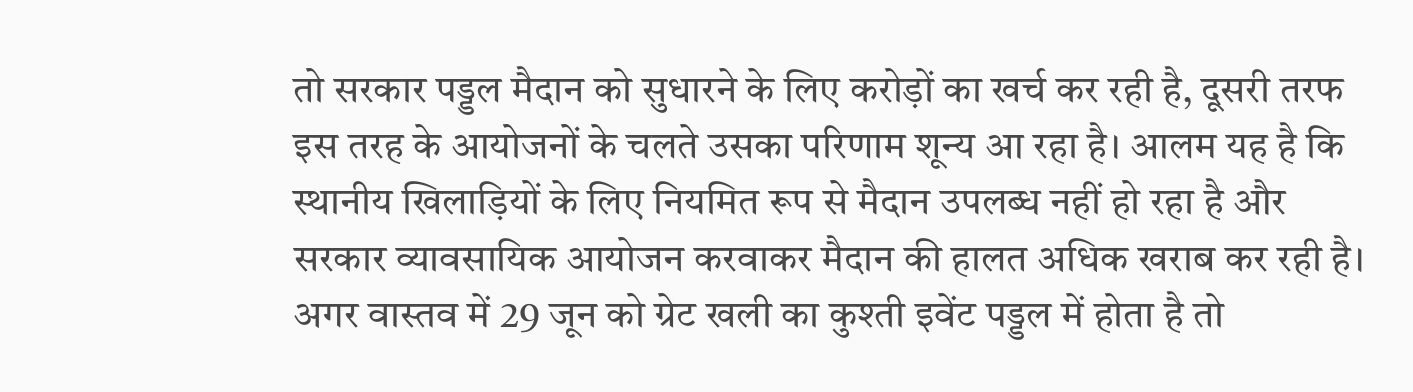तो सरकार पड्डल मैदान को सुधारने के लिए करोड़ों का खर्च कर रही है, दूसरी तरफ इस तरह के आयोजनों के चलते उसका परिणाम शून्य आ रहा है। आलम यह है कि स्थानीय खिलाड़ियों के लिए नियमित रूप से मैदान उपलब्ध नहीं हो रहा है और सरकार व्यावसायिक आयोजन करवाकर मैदान की हालत अधिक खराब कर रही है। अगर वास्तव में 29 जून को ग्रेट खली का कुश्ती इवेंट पड्डल में होता है तो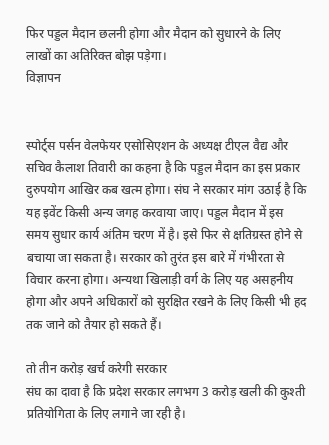फिर पड्डल मैदान छलनी होगा और मैदान को सुधारने के लिए लाखों का अतिरिक्त बोझ पड़ेगा।
विज्ञापन


स्पोर्ट्स पर्सन वेलफेयर एसोसिएशन के अध्यक्ष टीएल वैद्य और सचिव कैलाश तिवारी का कहना है कि पड्डल मैदान का इस प्रकार दुरुपयोग आखिर कब खत्म होगा। संघ ने सरकार मांग उठाई है कि यह इवेंट किसी अन्य जगह करवाया जाए। पड्डल मैदान में इस समय सुधार कार्य अंतिम चरण में है। इसे फिर से क्षतिग्रस्त होने से बचाया जा सकता है। सरकार को तुरंत इस बारे में गंभीरता से विचार करना होगा। अन्यथा खिलाड़ी वर्ग के लिए यह असहनीय होगा और अपने अधिकारों को सुरक्षित रखने के लिए किसी भी हद तक जाने को तैयार हो सकते हैं।

तो तीन करोड़ खर्च करेगी सरकार
संघ का दावा है कि प्रदेश सरकार लगभग 3 करोड़ खली की कुश्ती प्रतियोगिता के लिए लगाने जा रही है।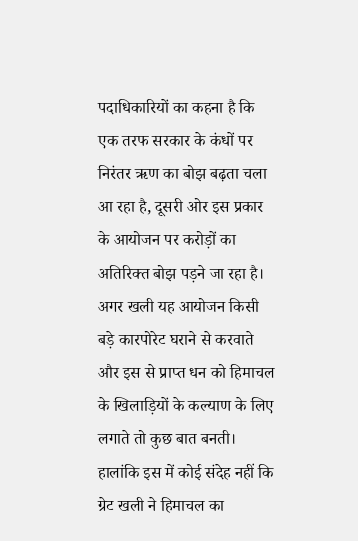पदाधिकारियों का कहना है कि एक तरफ सरकार के कंधों पर निरंतर ऋण का बोझ बढ़ता चला आ रहा है, दूसरी ओर इस प्रकार के आयोजन पर करोड़ों का अतिरिक्त बोझ पड़ने जा रहा है। अगर खली यह आयोजन किसी बड़े कारपोरेट घराने से करवाते और इस से प्राप्त धन को हिमाचल के खिलाड़ियों के कल्याण के लिए लगाते तो कुछ बात बनती। हालांकि इस में कोई संदेह नहीं कि ग्रेट खली ने हिमाचल का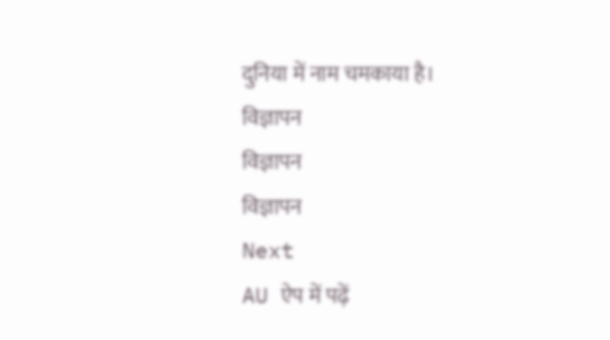दुनिया में नाम चमकाया है।
विज्ञापन
विज्ञापन
विज्ञापन
Next
AU ऐप में पढ़ें